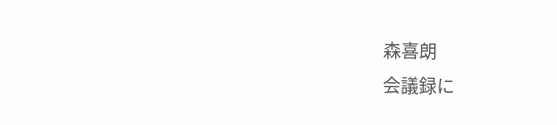森喜朗
会議録に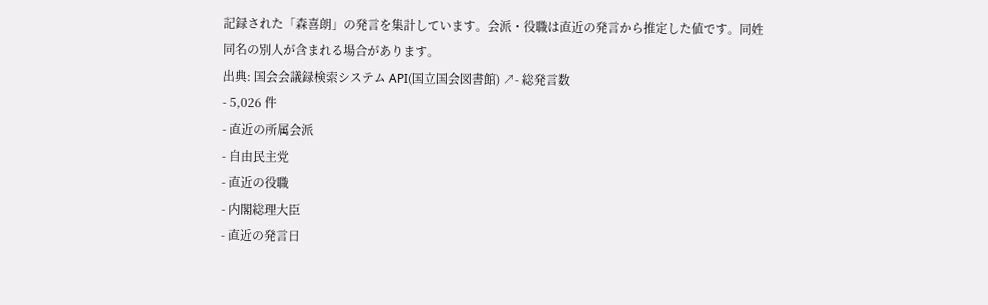記録された「森喜朗」の発言を集計しています。会派・役職は直近の発言から推定した値です。同姓同名の別人が含まれる場合があります。
出典: 国会会議録検索システム API(国立国会図書館) ↗- 総発言数
- 5,026 件
- 直近の所属会派
- 自由民主党
- 直近の役職
- 内閣総理大臣
- 直近の発言日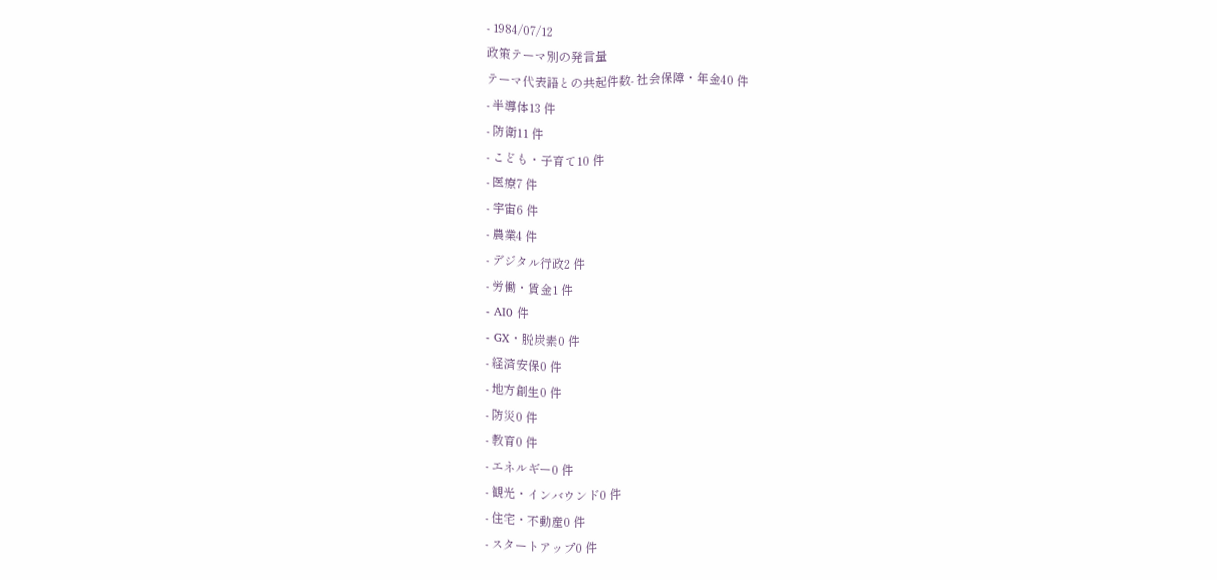- 1984/07/12
政策テーマ別の発言量
テーマ代表語との共起件数- 社会保障・年金40 件
- 半導体13 件
- 防衛11 件
- こども・子育て10 件
- 医療7 件
- 宇宙6 件
- 農業4 件
- デジタル行政2 件
- 労働・賃金1 件
- AI0 件
- GX・脱炭素0 件
- 経済安保0 件
- 地方創生0 件
- 防災0 件
- 教育0 件
- エネルギー0 件
- 観光・インバウンド0 件
- 住宅・不動産0 件
- スタートアップ0 件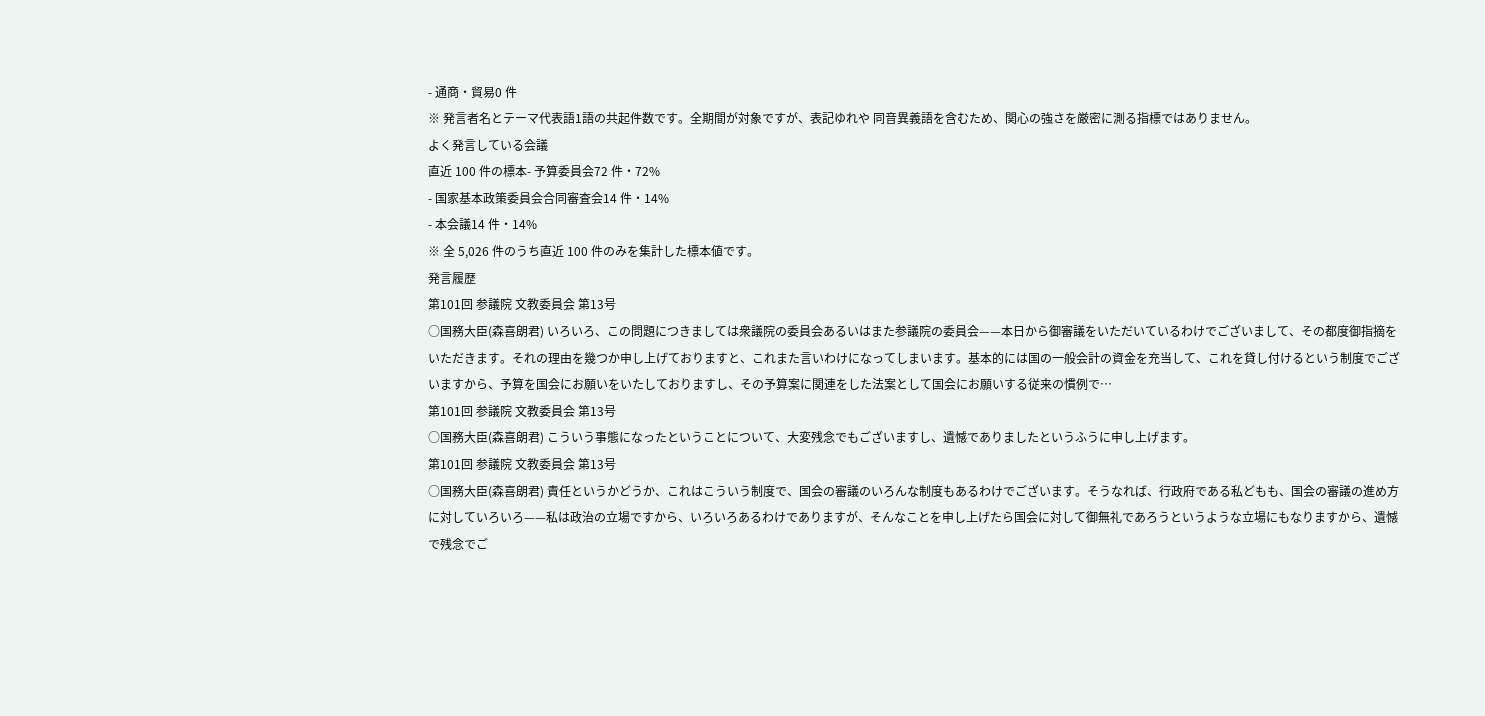- 通商・貿易0 件
※ 発言者名とテーマ代表語1語の共起件数です。全期間が対象ですが、表記ゆれや 同音異義語を含むため、関心の強さを厳密に測る指標ではありません。
よく発言している会議
直近 100 件の標本- 予算委員会72 件・72%
- 国家基本政策委員会合同審査会14 件・14%
- 本会議14 件・14%
※ 全 5,026 件のうち直近 100 件のみを集計した標本値です。
発言履歴
第101回 参議院 文教委員会 第13号
○国務大臣(森喜朗君) いろいろ、この問題につきましては衆議院の委員会あるいはまた参議院の委員会——本日から御審議をいただいているわけでございまして、その都度御指摘をいただきます。それの理由を幾つか申し上げておりますと、これまた言いわけになってしまいます。基本的には国の一般会計の資金を充当して、これを貸し付けるという制度でございますから、予算を国会にお願いをいたしておりますし、その予算案に関連をした法案として国会にお願いする従来の慣例で…
第101回 参議院 文教委員会 第13号
○国務大臣(森喜朗君) こういう事態になったということについて、大変残念でもございますし、遺憾でありましたというふうに申し上げます。
第101回 参議院 文教委員会 第13号
○国務大臣(森喜朗君) 責任というかどうか、これはこういう制度で、国会の審議のいろんな制度もあるわけでございます。そうなれば、行政府である私どもも、国会の審議の進め方に対していろいろ——私は政治の立場ですから、いろいろあるわけでありますが、そんなことを申し上げたら国会に対して御無礼であろうというような立場にもなりますから、遺憾で残念でご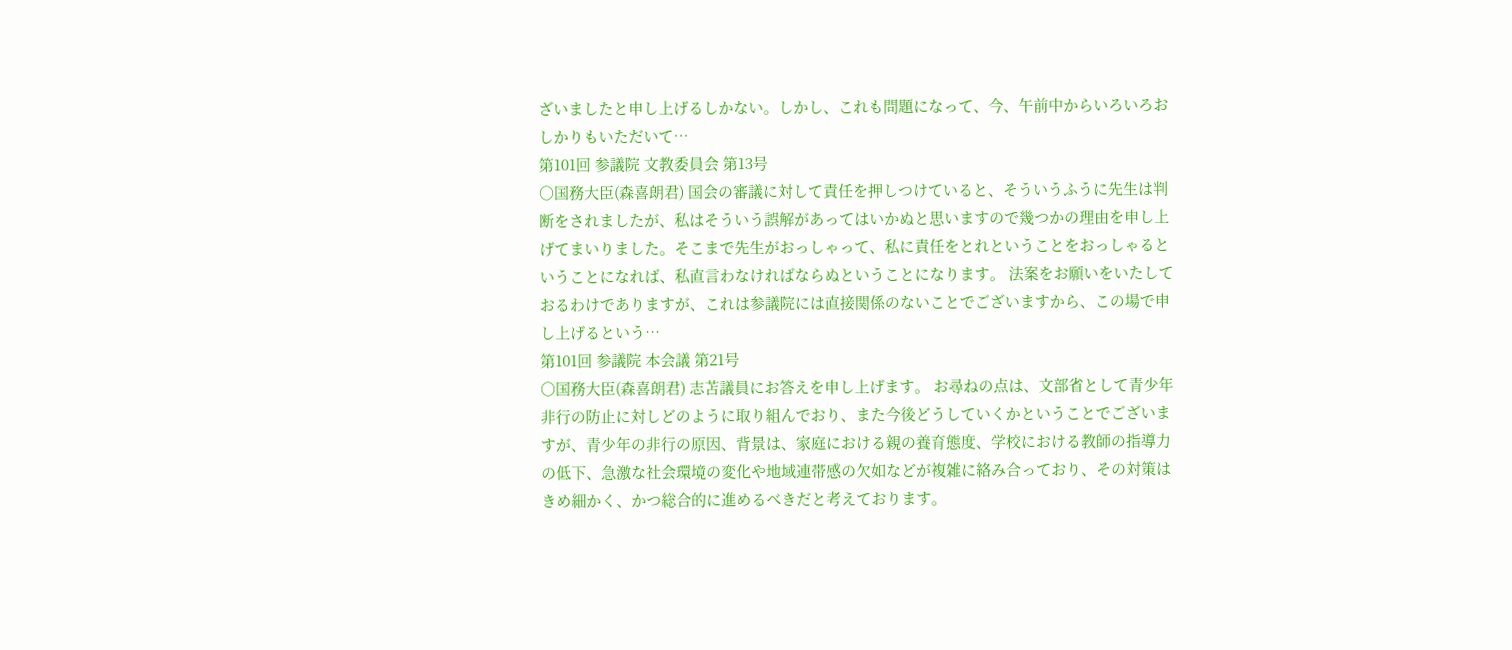ざいましたと申し上げるしかない。しかし、これも問題になって、今、午前中からいろいろおしかりもいただいて…
第101回 参議院 文教委員会 第13号
○国務大臣(森喜朗君) 国会の審議に対して責任を押しつけていると、そういうふうに先生は判断をされましたが、私はそういう誤解があってはいかぬと思いますので幾つかの理由を申し上げてまいりました。そこまで先生がおっしゃって、私に責任をとれということをおっしゃるということになれば、私直言わなければならぬということになります。 法案をお願いをいたしておるわけでありますが、これは参議院には直接関係のないことでございますから、この場で申し上げるという…
第101回 参議院 本会議 第21号
○国務大臣(森喜朗君) 志苫議員にお答えを申し上げます。 お尋ねの点は、文部省として青少年非行の防止に対しどのように取り組んでおり、また今後どうしていくかということでございますが、青少年の非行の原因、背景は、家庭における親の養育態度、学校における教師の指導力の低下、急激な社会環境の変化や地域連帯感の欠如などが複雑に絡み合っており、その対策はきめ細かく、かつ総合的に進めるべきだと考えております。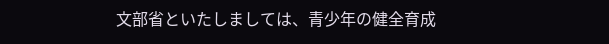文部省といたしましては、青少年の健全育成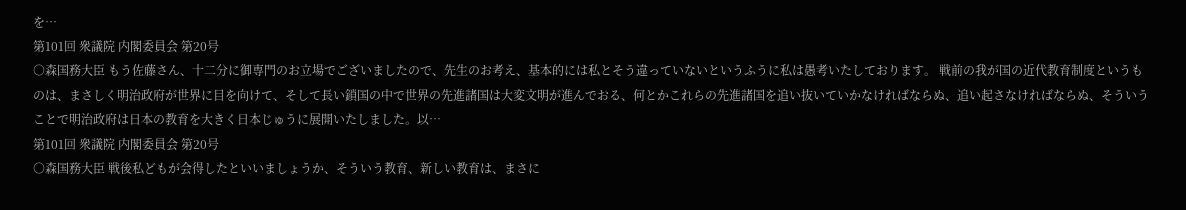を…
第101回 衆議院 内閣委員会 第20号
○森国務大臣 もう佐藤さん、十二分に御専門のお立場でございましたので、先生のお考え、基本的には私とそう違っていないというふうに私は愚考いたしております。 戦前の我が国の近代教育制度というものは、まさしく明治政府が世界に目を向けて、そして長い鎖国の中で世界の先進諸国は大変文明が進んでおる、何とかこれらの先進諸国を追い抜いていかなければならぬ、追い起さなければならぬ、そういうことで明治政府は日本の教育を大きく日本じゅうに展開いたしました。以…
第101回 衆議院 内閣委員会 第20号
○森国務大臣 戦後私どもが会得したといいましょうか、そういう教育、新しい教育は、まさに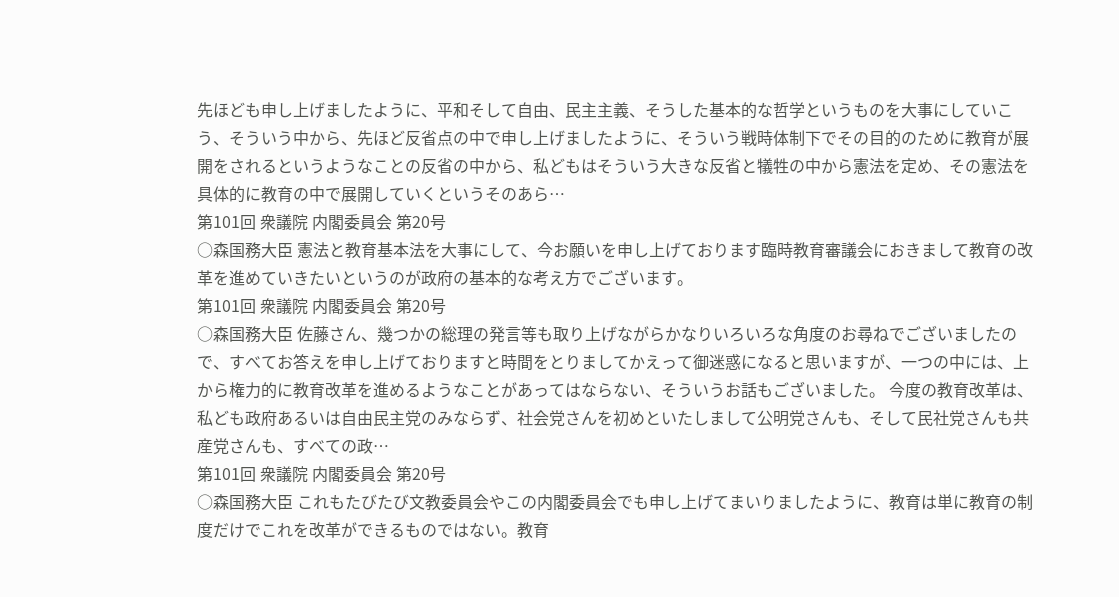先ほども申し上げましたように、平和そして自由、民主主義、そうした基本的な哲学というものを大事にしていこう、そういう中から、先ほど反省点の中で申し上げましたように、そういう戦時体制下でその目的のために教育が展開をされるというようなことの反省の中から、私どもはそういう大きな反省と犠牲の中から憲法を定め、その憲法を具体的に教育の中で展開していくというそのあら…
第101回 衆議院 内閣委員会 第20号
○森国務大臣 憲法と教育基本法を大事にして、今お願いを申し上げております臨時教育審議会におきまして教育の改革を進めていきたいというのが政府の基本的な考え方でございます。
第101回 衆議院 内閣委員会 第20号
○森国務大臣 佐藤さん、幾つかの総理の発言等も取り上げながらかなりいろいろな角度のお尋ねでございましたので、すべてお答えを申し上げておりますと時間をとりましてかえって御迷惑になると思いますが、一つの中には、上から権力的に教育改革を進めるようなことがあってはならない、そういうお話もございました。 今度の教育改革は、私ども政府あるいは自由民主党のみならず、社会党さんを初めといたしまして公明党さんも、そして民社党さんも共産党さんも、すべての政…
第101回 衆議院 内閣委員会 第20号
○森国務大臣 これもたびたび文教委員会やこの内閣委員会でも申し上げてまいりましたように、教育は単に教育の制度だけでこれを改革ができるものではない。教育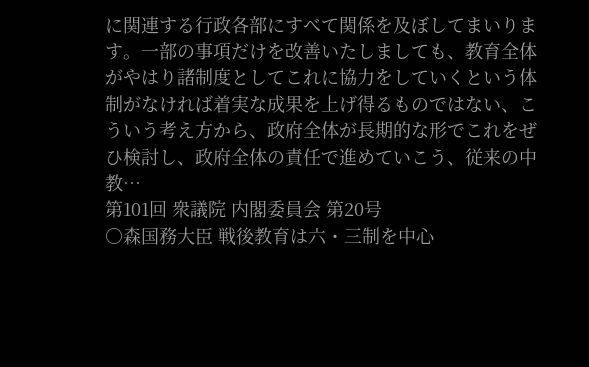に関連する行政各部にすべて関係を及ぼしてまいります。一部の事項だけを改善いたしましても、教育全体がやはり諸制度としてこれに協力をしていくという体制がなければ着実な成果を上げ得るものではない、こういう考え方から、政府全体が長期的な形でこれをぜひ検討し、政府全体の責任で進めていこう、従来の中教…
第101回 衆議院 内閣委員会 第20号
○森国務大臣 戦後教育は六・三制を中心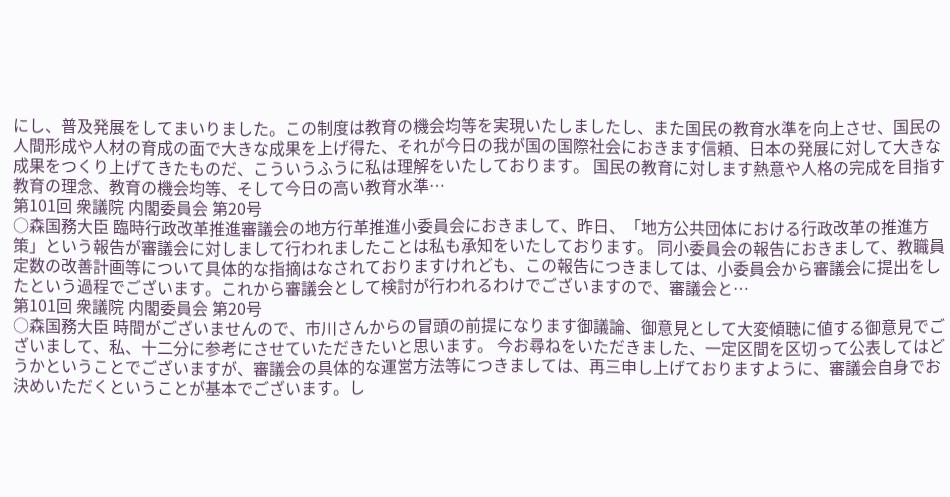にし、普及発展をしてまいりました。この制度は教育の機会均等を実現いたしましたし、また国民の教育水準を向上させ、国民の人間形成や人材の育成の面で大きな成果を上げ得た、それが今日の我が国の国際社会におきます信頼、日本の発展に対して大きな成果をつくり上げてきたものだ、こういうふうに私は理解をいたしております。 国民の教育に対します熱意や人格の完成を目指す教育の理念、教育の機会均等、そして今日の高い教育水準…
第101回 衆議院 内閣委員会 第20号
○森国務大臣 臨時行政改革推進審議会の地方行革推進小委員会におきまして、昨日、「地方公共団体における行政改革の推進方策」という報告が審議会に対しまして行われましたことは私も承知をいたしております。 同小委員会の報告におきまして、教職員定数の改善計画等について具体的な指摘はなされておりますけれども、この報告につきましては、小委員会から審議会に提出をしたという過程でございます。これから審議会として検討が行われるわけでございますので、審議会と…
第101回 衆議院 内閣委員会 第20号
○森国務大臣 時間がございませんので、市川さんからの冒頭の前提になります御議論、御意見として大変傾聴に値する御意見でございまして、私、十二分に参考にさせていただきたいと思います。 今お尋ねをいただきました、一定区間を区切って公表してはどうかということでございますが、審議会の具体的な運営方法等につきましては、再三申し上げておりますように、審議会自身でお決めいただくということが基本でございます。し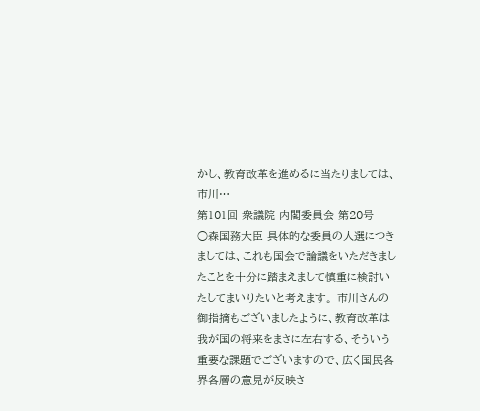かし、教育改革を進めるに当たりましては、市川…
第101回 衆議院 内閣委員会 第20号
○森国務大臣 具体的な委員の人選につきましては、これも国会で論議をいただきましたことを十分に踏まえまして慎重に検討いたしてまいりたいと考えます。 市川さんの御指摘もございましたように、教育改革は我が国の将来をまさに左右する、そういう重要な課題でございますので、広く国民各界各層の意見が反映さ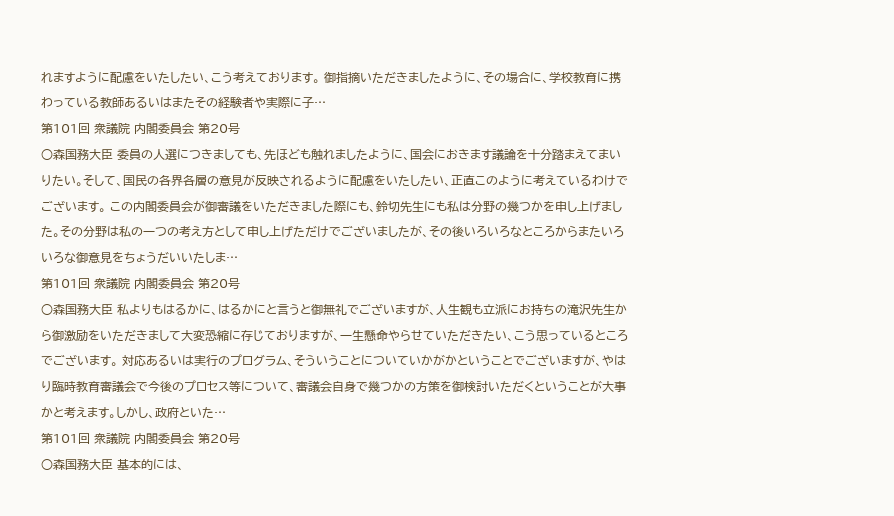れますように配慮をいたしたい、こう考えております。 御指摘いただきましたように、その場合に、学校教育に携わっている教師あるいはまたその経験者や実際に子…
第101回 衆議院 内閣委員会 第20号
○森国務大臣 委員の人選につきましても、先ほども触れましたように、国会におきます議論を十分踏まえてまいりたい。そして、国民の各界各層の意見が反映されるように配慮をいたしたい、正直このように考えているわけでございます。 この内閣委員会が御審議をいただきました際にも、鈴切先生にも私は分野の幾つかを申し上げました。その分野は私の一つの考え方として申し上げただけでございましたが、その後いろいろなところからまたいろいろな御意見をちょうだいいたしま…
第101回 衆議院 内閣委員会 第20号
○森国務大臣 私よりもはるかに、はるかにと言うと御無礼でございますが、人生観も立派にお持ちの滝沢先生から御激励をいただきまして大変恐縮に存じておりますが、一生懸命やらせていただきたい、こう思っているところでございます。 対応あるいは実行のプログラム、そういうことについていかがかということでございますが、やはり臨時教育審議会で今後のプロセス等について、審議会自身で幾つかの方策を御検討いただくということが大事かと考えます。しかし、政府といた…
第101回 衆議院 内閣委員会 第20号
○森国務大臣 基本的には、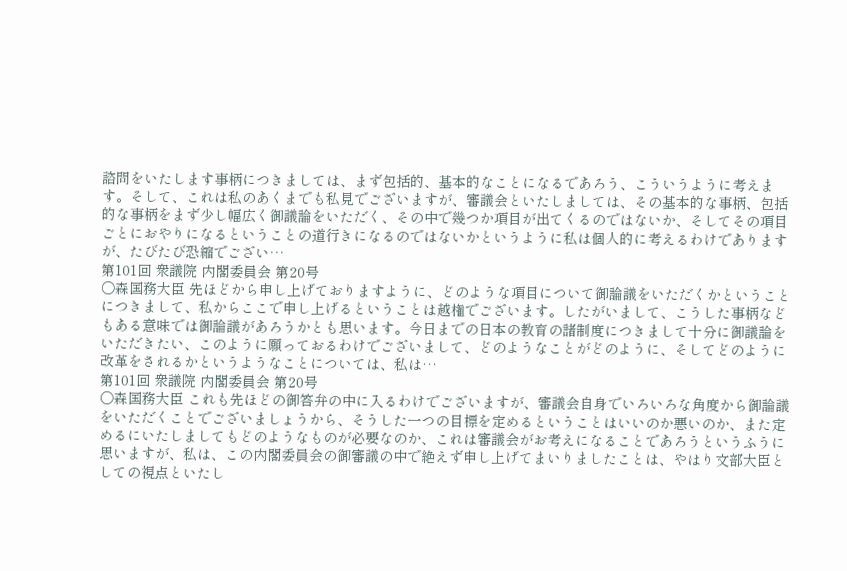諮問をいたします事柄につきましては、まず包括的、基本的なことになるであろう、こういうように考えます。そして、これは私のあくまでも私見でございますが、審議会といたしましては、その基本的な事柄、包括的な事柄をまず少し幅広く御議論をいただく、その中で幾つか項目が出てくるのではないか、そしてその項目ごとにおやりになるということの道行きになるのではないかというように私は個人的に考えるわけでありますが、たびたび恐縮でござい…
第101回 衆議院 内閣委員会 第20号
○森国務大臣 先ほどから申し上げておりますように、どのような項目について御論議をいただくかということにつきまして、私からここで申し上げるということは越権でございます。したがいまして、こうした事柄などもある意味では御論議があろうかとも思います。今日までの日本の教育の諸制度につきまして十分に御議論をいただきたい、このように願っておるわけでございまして、どのようなことがどのように、そしてどのように改革をされるかというようなことについては、私は…
第101回 衆議院 内閣委員会 第20号
○森国務大臣 これも先ほどの御答弁の中に入るわけでございますが、審議会自身でいろいろな角度から御論議をいただくことでございましょうから、そうした一つの目標を定めるということはいいのか悪いのか、また定めるにいたしましてもどのようなものが必要なのか、これは審議会がお考えになることであろうというふうに思いますが、私は、この内閣委員会の御審議の中で絶えず申し上げてまいりましたことは、やはり文部大臣としての視点といたし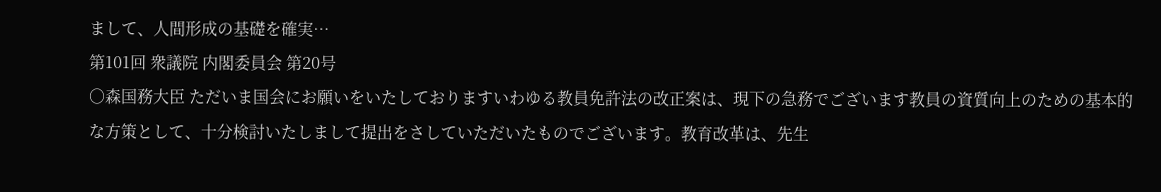まして、人間形成の基礎を確実…
第101回 衆議院 内閣委員会 第20号
○森国務大臣 ただいま国会にお願いをいたしておりますいわゆる教員免許法の改正案は、現下の急務でございます教員の資質向上のための基本的な方策として、十分検討いたしまして提出をさしていただいたものでございます。教育改革は、先生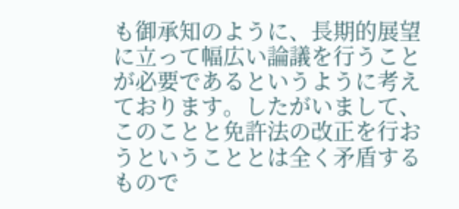も御承知のように、長期的展望に立って幅広い論議を行うことが必要であるというように考えております。したがいまして、このことと免許法の改正を行おうということとは全く矛盾するもので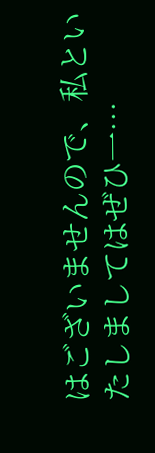はございませんので、私といたしましてはぜひ一…